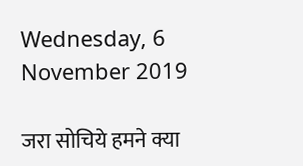Wednesday, 6 November 2019

जरा सोचिये हमने क्या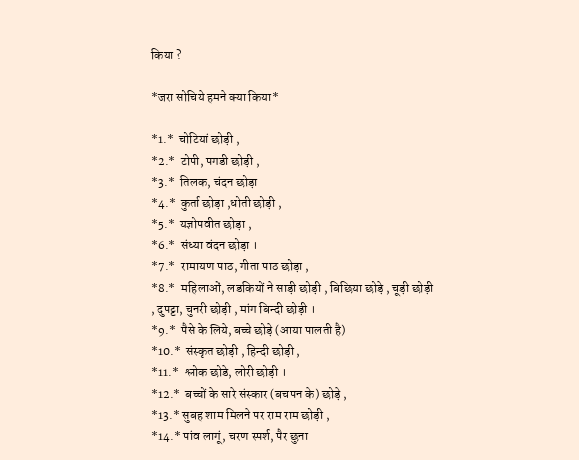किया ?

*जरा सोचिये हमने क्या किया*

*1.*  चोटियां छोड़ी ,
*2.*  टोपी, पगडी छोड़ी ,
*3.*  तिलक, चंदन छोड़ा
*4.*  कुर्ता छोड़ा ,धोती छोड़ी ,
*5.*  यज्ञोपवीत छोड़ा ,
*6.*  संध्या वंदन छोड़ा ।
*7.*  रामायण पाठ, गीता पाठ छोड़ा ,
*8.*  महिलाओं, लडकियों ने साड़ी छोड़ी , बिछिया छोड़े , चूड़ी छोड़ी , दुपट्टा, चुनरी छोड़ी , मांग बिन्दी छोड़ी ।
*9.*  पैसे के लिये, बच्चे छोड़े (आया पालती है)
*10.*  संस्कृत छोड़ी , हिन्दी छोड़ी ,
*11.*  श्लोक छोडे, लोरी छोड़ी ।
*12.*  बच्चों के सारे संस्कार (बचपन के) छोड़े ,
*13.* सुबह शाम मिलने पर राम राम छोड़ी ,
*14.* पांव लागूं, चरण स्पर्श, पैर छुना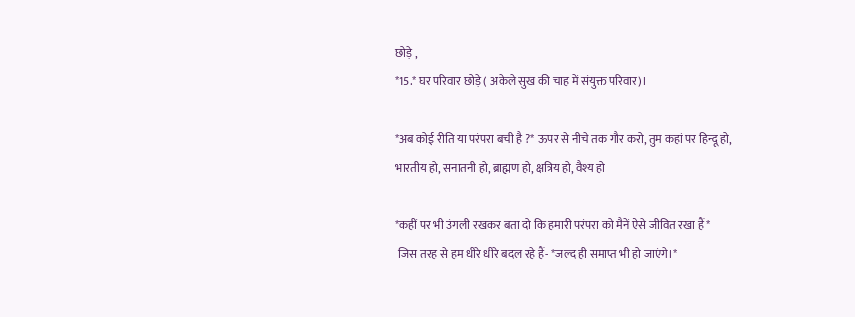छोड़े ,
*15.* घर परिवार छोड़े ( अकेले सुख की चाह में संयुक्त परिवार)।

*अब कोई रीति या परंपरा बची है ?* ऊपर से नीचे तक गौर करो, तुम कहां पर हिन्दू हो, भारतीय हो, सनातनी हो, ब्राह्मण हो, क्षत्रिय हो, वैश्य हो

*कहीं पर भी उंगली रखकर बता दो कि हमारी परंपरा को मैनें ऐसे जीवित रखा हैं*
 जिस तरह से हम धीरे धीरे बदल रहे हैं- *जल्द ही समाप्त भी हो जाएंगे।*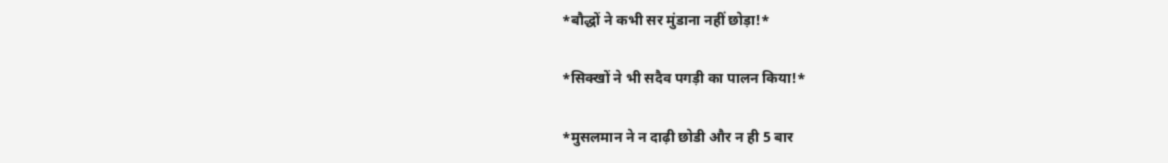*बौद्धों ने कभी सर मुंडाना नहीं छोड़ा!*

*सिक्खों ने भी सदैव पगड़ी का पालन किया!*

*मुसलमान ने न दाढ़ी छोडी और न ही 5 बार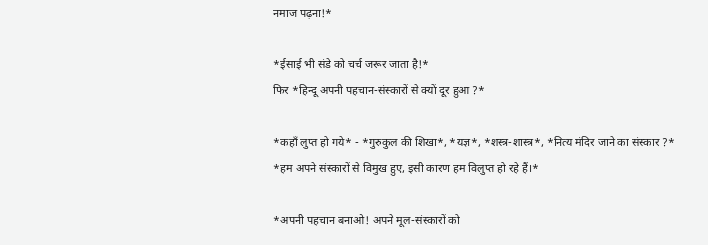नमाज पढ़ना!*

*ईसाई भी संडे को चर्च जरूर जाता है!*
फिर *हिन्दू अपनी पहचान-संस्कारों से क्यों दूर हुआ ?*

*कहाँ लुप्त हो गये* - *गुरुकुल की शिखा*, *यज्ञ*, *शस्त्र-शास्त्र*, *नित्य मंदिर जाने का संस्कार ?*
*हम अपने संस्कारों से विमुख हुए, इसी कारण हम विलुप्त हो रहे हैं।*

*अपनी पहचान बनाओ! अपने मूल-संस्कारों को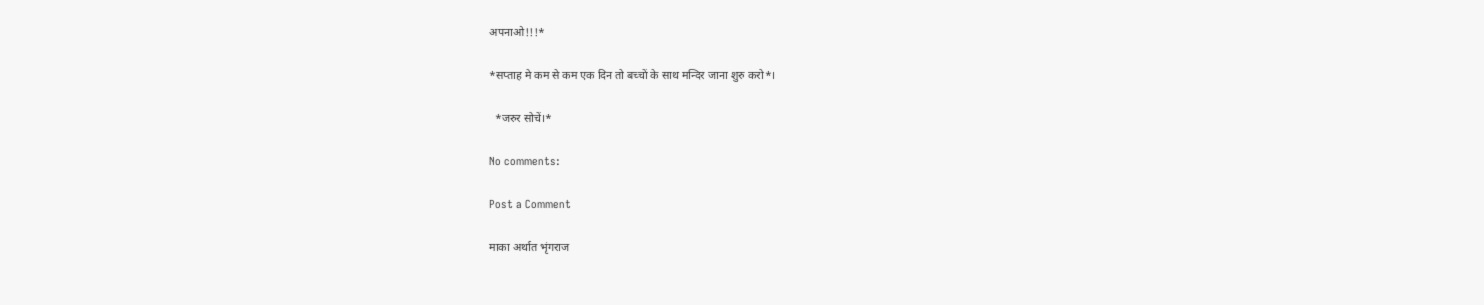अपनाओ!!!*

*सप्ताह मे कम से कम एक दिन तो बच्चों के साथ मन्दिर जाना शुरु करो*।

  *जरुर सोचें।*

No comments:

Post a Comment

माका अर्थात भृंगराज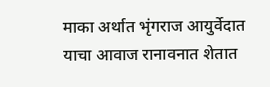माका अर्थात भृंगराज आयुर्वेदात याचा आवाज रानावनात शेतात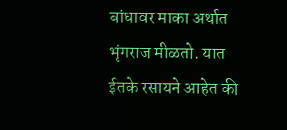बांधावर माका अर्थात भृंगराज मीळतो. यात ईतके रसायने आहेत की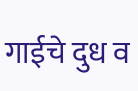गाईचे दुध व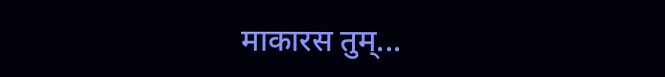माकारस तुम्...